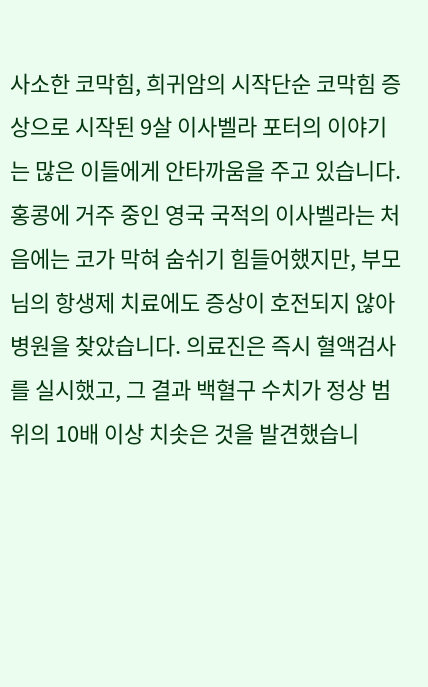사소한 코막힘, 희귀암의 시작단순 코막힘 증상으로 시작된 9살 이사벨라 포터의 이야기는 많은 이들에게 안타까움을 주고 있습니다. 홍콩에 거주 중인 영국 국적의 이사벨라는 처음에는 코가 막혀 숨쉬기 힘들어했지만, 부모님의 항생제 치료에도 증상이 호전되지 않아 병원을 찾았습니다. 의료진은 즉시 혈액검사를 실시했고, 그 결과 백혈구 수치가 정상 범위의 10배 이상 치솟은 것을 발견했습니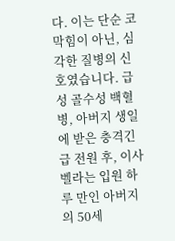다. 이는 단순 코막힘이 아닌, 심각한 질병의 신호였습니다. 급성 골수성 백혈병, 아버지 생일에 받은 충격긴급 전원 후, 이사벨라는 입원 하루 만인 아버지의 50세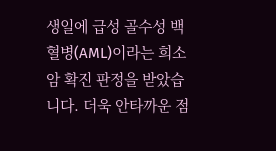생일에 급성 골수성 백혈병(AML)이라는 희소암 확진 판정을 받았습니다. 더욱 안타까운 점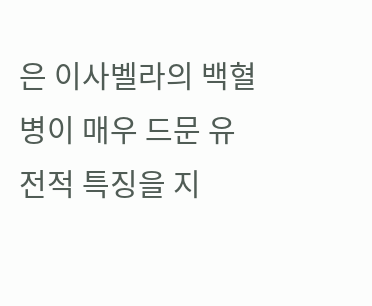은 이사벨라의 백혈병이 매우 드문 유전적 특징을 지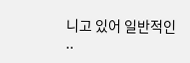니고 있어 일반적인 ..